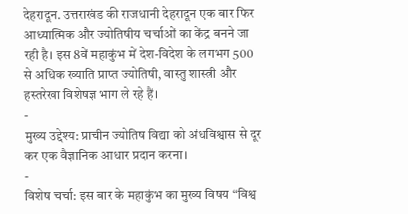देहरादून. उत्तराखंड की राजधानी देहरादून एक बार फिर आध्यात्मिक और ज्योतिषीय चर्चाओं का केंद्र बनने जा रही है। इस 8वें महाकुंभ में देश-विदेश के लगभग 500 से अधिक ख्याति प्राप्त ज्योतिषी, वास्तु शास्त्री और हस्तरेखा विशेषज्ञ भाग ले रहे हैं।
-
मुख्य उद्देश्य: प्राचीन ज्योतिष विद्या को अंधविश्वास से दूर कर एक वैज्ञानिक आधार प्रदान करना।
-
विशेष चर्चा: इस बार के महाकुंभ का मुख्य विषय “विश्व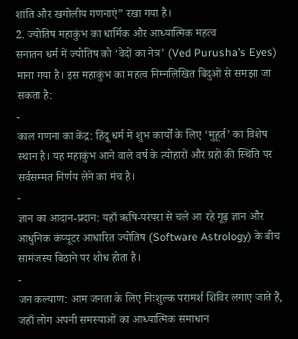शांति और खगोलीय गणनाएं” रखा गया है।
2. ज्योतिष महाकुंभ का धार्मिक और आध्यात्मिक महत्व
सनातन धर्म में ज्योतिष को ‘वेदों का नेत्र’ (Ved Purusha’s Eyes) माना गया है। इस महाकुंभ का महत्व निम्नलिखित बिंदुओं से समझा जा सकता है:
-
काल गणना का केंद्र: हिंदू धर्म में शुभ कार्यों के लिए ‘मुहूर्त’ का विशेष स्थान है। यह महाकुंभ आने वाले वर्ष के त्योहारों और ग्रहों की स्थिति पर सर्वसम्मत निर्णय लेने का मंच है।
-
ज्ञान का आदान-प्रदान: यहाँ ऋषि-परंपरा से चले आ रहे गूढ़ ज्ञान और आधुनिक कंप्यूटर आधारित ज्योतिष (Software Astrology) के बीच सामंजस्य बिठाने पर शोध होता है।
-
जन कल्याण: आम जनता के लिए निःशुल्क परामर्श शिविर लगाए जाते हैं, जहाँ लोग अपनी समस्याओं का आध्यात्मिक समाधान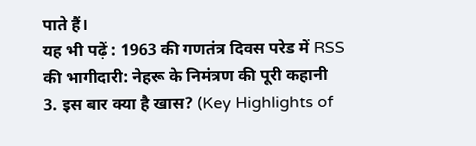पाते हैं।
यह भी पढ़ें : 1963 की गणतंत्र दिवस परेड में RSS की भागीदारी: नेहरू के निमंत्रण की पूरी कहानी
3. इस बार क्या है खास? (Key Highlights of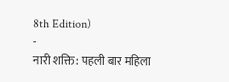8th Edition)
-
नारी शक्ति: पहली बार महिला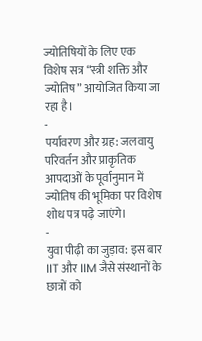ज्योतिषियों के लिए एक विशेष सत्र “स्त्री शक्ति और ज्योतिष” आयोजित किया जा रहा है।
-
पर्यावरण और ग्रह: जलवायु परिवर्तन और प्राकृतिक आपदाओं के पूर्वानुमान में ज्योतिष की भूमिका पर विशेष शोध पत्र पढ़े जाएंगे।
-
युवा पीढ़ी का जुड़ाव: इस बार IIT और IIM जैसे संस्थानों के छात्रों को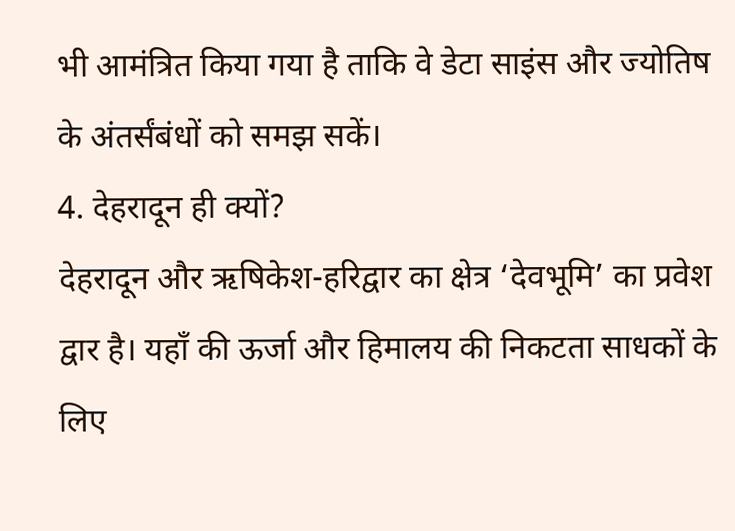भी आमंत्रित किया गया है ताकि वे डेटा साइंस और ज्योतिष के अंतर्संबंधों को समझ सकें।
4. देहरादून ही क्यों?
देहरादून और ऋषिकेश-हरिद्वार का क्षेत्र ‘देवभूमि’ का प्रवेश द्वार है। यहाँ की ऊर्जा और हिमालय की निकटता साधकों के लिए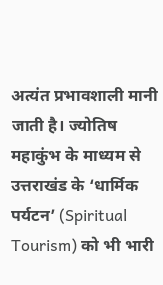अत्यंत प्रभावशाली मानी जाती है। ज्योतिष महाकुंभ के माध्यम से उत्तराखंड के ‘धार्मिक पर्यटन’ (Spiritual Tourism) को भी भारी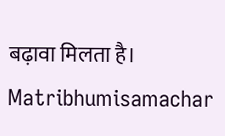बढ़ावा मिलता है।
Matribhumisamachar